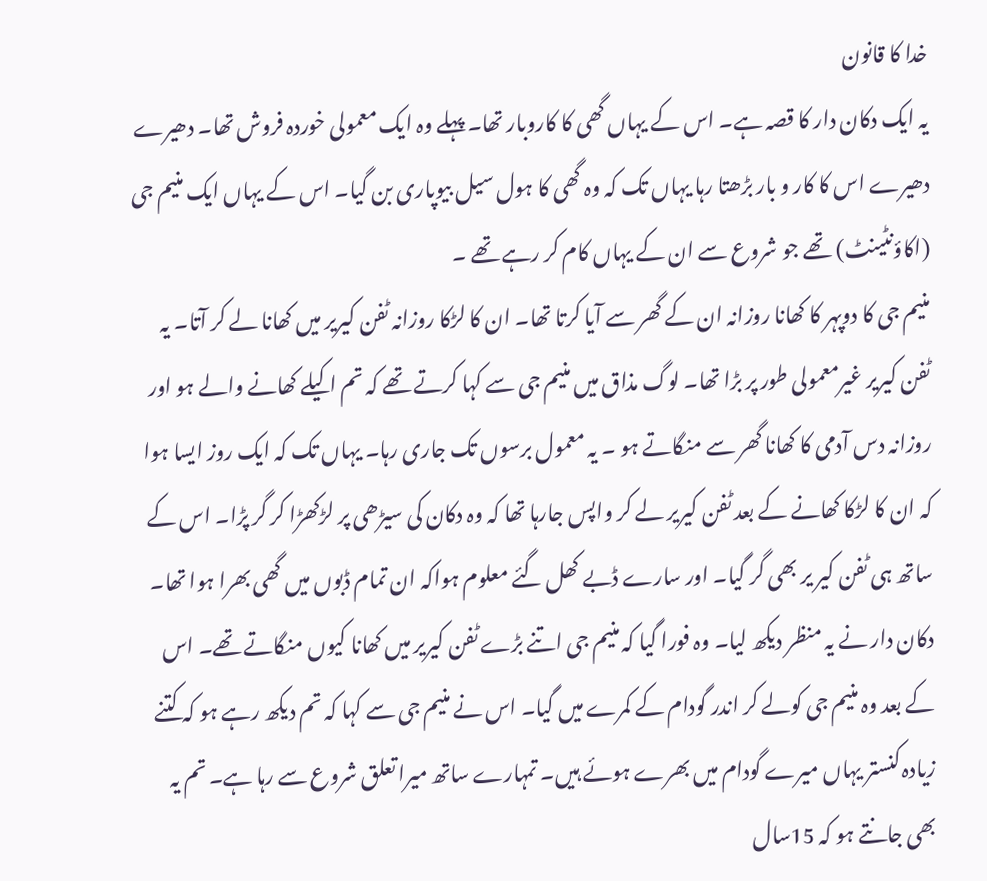خدا کا قانون
یہ ایک دکان دار کا قصہ ہے۔ اس کے یہاں گھی کا کاروبار تھا۔ پہلے وہ ایک معمولی خوردہ فروش تھا۔ دھیرے دھیرے اس کا کار و بار بڑھتا رہا یہاں تک کہ وہ گھی کا ہول سیل بیوپاری بن گیا۔ اس کے یہاں ایک منیم جی (اکاؤنٹینٹ) تھے جو شروع سے ان کے یہاں کام کر رہے تھے ۔
منیم جی کا دوپہر کا کھانا روزانہ ان کے گھر سے آیا کرتا تھا۔ ان کا لڑکا روزانہ ٹفن کیریر میں کھانا لے کر آتا۔ یہ ٹفن کیریر غیرمعمولی طور پر بڑا تھا۔ لوگ مذاق میں منیم جی سے کہا کرتے تھے کہ تم اکیلے کھانے والے ہو اور روزانہ دس آدمی کا کھانا گھر سے منگاتے ہو ۔ یہ معمول برسوں تک جاری رہا۔ یہاں تک کہ ایک روز ایسا ہوا کہ ان کا لڑکا کھانے کے بعد ٹفن کیریر لے کر واپس جارہا تھا کہ وہ دکان کی سیڑھی پر لڑکھڑا کر گر پڑا۔ اس کے ساتھ ہی ٹفن کیر یر بھی گر گیا۔ اور سارے ڈبے کھل گئے معلوم ہواکہ ان تمام ڈبوں میں گھی بھرا ہوا تھا۔
دکان دار نے یہ منظر دیکھ لیا۔ وہ فورا گیا کہ منیم جی اتنے بڑے ٹفن کیریر میں کھانا کیوں منگاتے تھے۔ اس کے بعد وہ منیم جی کولے کر اندر گودام کے کمرے میں گیا۔ اس نے منیم جی سے کہا کہ تم دیکھ رہے ہو کہ کتنے زیادہ کنستر یہاں میرے گودام میں بھرے ہوئے ہیں۔ تمہارے ساتھ میرا تعلق شروع سے رہا ہے۔ تم یہ بھی جانتے ہو کہ 15سال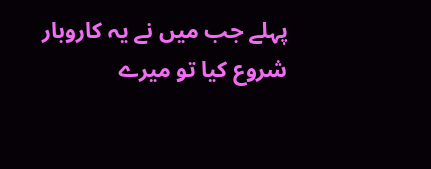پہلے جب میں نے یہ کاروبار شروع کیا تو میرے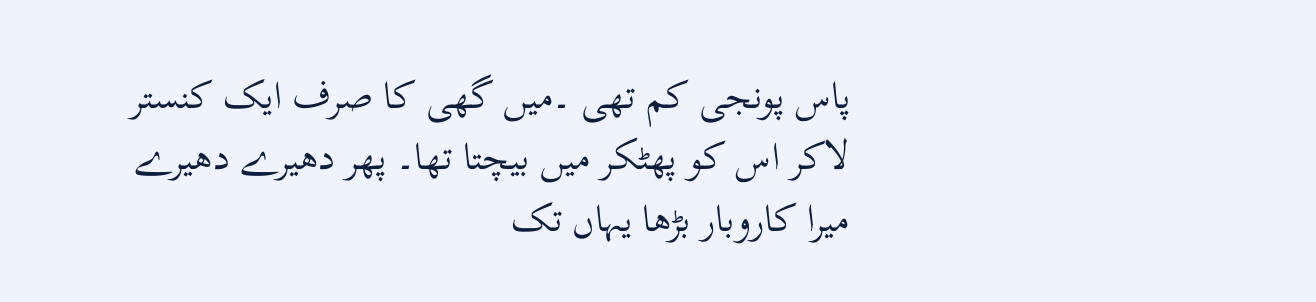پاس پونجی کم تھی ۔میں گھی کا صرف ایک کنستر لاکر اس کو پھٹکر میں بیچتا تھا۔ پھر دھیرے دھیرے میرا کاروبار بڑھا یہاں تک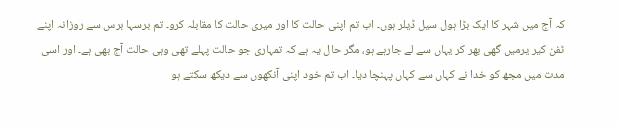کہ آج میں شہر کا ایک بڑا ہول سیل ڈیلر ہوں۔ اب تم اپنی حالت کا اور میری حالت کا مقابلہ کرو۔ تم برسہا برس سے روزانہ اپنے ٹفن کیر یرمیں گھی بھر کر یہاں سے لے جارہے ہو، مگر حال یہ ہے کہ تمہاری جو حالت پہلے تھی وہی حالت آج بھی ہے۔ اور اسی مدت میں مجھ کو خدا نے کہاں سے کہاں پہنچا دیا۔ اب تم خود اپنی آنکھوں سے دیکھ سکتے ہو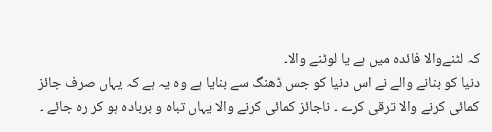کہ لٹنےوالا فائدہ میں ہے یا لوٹنے والا۔
دنیا کو بنانے والے نے اس دنیا کو جس ڈھنگ سے بنایا ہے وہ یہ ہے کہ یہاں صرف جائز کمائی کرنے والا ترقی کرے ۔ ناجائز کمائی کرنے والا یہاں تباہ و بربادہ ہو کر رہ جائے ۔